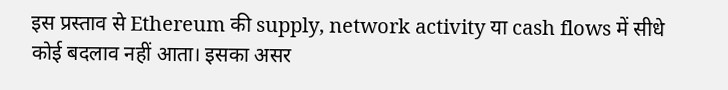इस प्रस्ताव से Ethereum की supply, network activity या cash flows में सीधे कोई बदलाव नहीं आता। इसका असर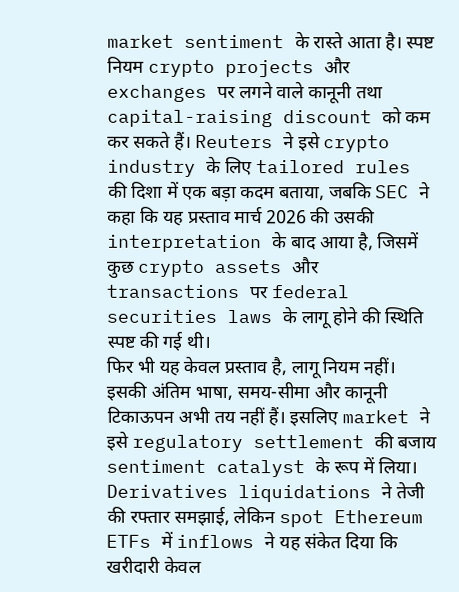market sentiment के रास्ते आता है। स्पष्ट नियम crypto projects और exchanges पर लगने वाले कानूनी तथा capital-raising discount को कम कर सकते हैं। Reuters ने इसे crypto industry के लिए tailored rules की दिशा में एक बड़ा कदम बताया, जबकि SEC ने कहा कि यह प्रस्ताव मार्च 2026 की उसकी interpretation के बाद आया है, जिसमें कुछ crypto assets और transactions पर federal securities laws के लागू होने की स्थिति स्पष्ट की गई थी।
फिर भी यह केवल प्रस्ताव है, लागू नियम नहीं। इसकी अंतिम भाषा, समय-सीमा और कानूनी टिकाऊपन अभी तय नहीं हैं। इसलिए market ने इसे regulatory settlement की बजाय sentiment catalyst के रूप में लिया।
Derivatives liquidations ने तेजी की रफ्तार समझाई, लेकिन spot Ethereum ETFs में inflows ने यह संकेत दिया कि खरीदारी केवल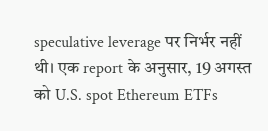speculative leverage पर निर्भर नहीं थी। एक report के अनुसार, 19 अगस्त को U.S. spot Ethereum ETFs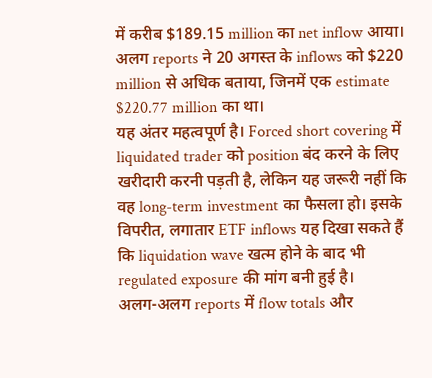में करीब $189.15 million का net inflow आया। अलग reports ने 20 अगस्त के inflows को $220 million से अधिक बताया, जिनमें एक estimate $220.77 million का था।
यह अंतर महत्वपूर्ण है। Forced short covering में liquidated trader को position बंद करने के लिए खरीदारी करनी पड़ती है, लेकिन यह जरूरी नहीं कि वह long-term investment का फैसला हो। इसके विपरीत, लगातार ETF inflows यह दिखा सकते हैं कि liquidation wave खत्म होने के बाद भी regulated exposure की मांग बनी हुई है।
अलग-अलग reports में flow totals और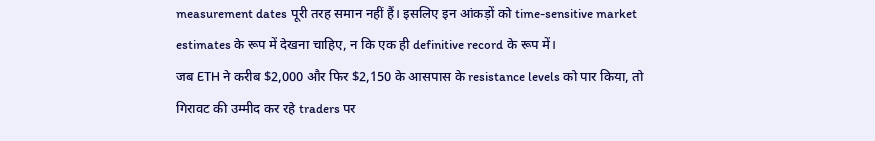measurement dates पूरी तरह समान नहीं हैं। इसलिए इन आंकड़ों को time-sensitive market estimates के रूप में देखना चाहिए, न कि एक ही definitive record के रूप में।
जब ETH ने करीब $2,000 और फिर $2,150 के आसपास के resistance levels को पार किया, तो गिरावट की उम्मीद कर रहे traders पर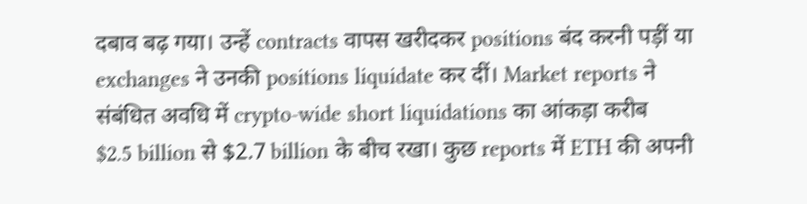दबाव बढ़ गया। उन्हें contracts वापस खरीदकर positions बंद करनी पड़ीं या exchanges ने उनकी positions liquidate कर दीं। Market reports ने संबंधित अवधि में crypto-wide short liquidations का आंकड़ा करीब $2.5 billion से $2.7 billion के बीच रखा। कुछ reports में ETH की अपनी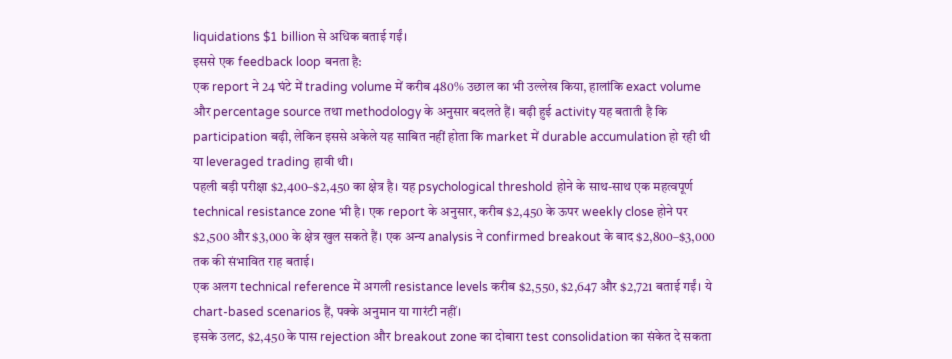liquidations $1 billion से अधिक बताई गईं।
इससे एक feedback loop बनता है:
एक report ने 24 घंटे में trading volume में करीब 480% उछाल का भी उल्लेख किया, हालांकि exact volume और percentage source तथा methodology के अनुसार बदलते हैं। बढ़ी हुई activity यह बताती है कि participation बढ़ी, लेकिन इससे अकेले यह साबित नहीं होता कि market में durable accumulation हो रही थी या leveraged trading हावी थी।
पहली बड़ी परीक्षा $2,400–$2,450 का क्षेत्र है। यह psychological threshold होने के साथ-साथ एक महत्वपूर्ण technical resistance zone भी है। एक report के अनुसार, करीब $2,450 के ऊपर weekly close होने पर $2,500 और $3,000 के क्षेत्र खुल सकते हैं। एक अन्य analysis ने confirmed breakout के बाद $2,800–$3,000 तक की संभावित राह बताई।
एक अलग technical reference में अगली resistance levels करीब $2,550, $2,647 और $2,721 बताई गईं। ये chart-based scenarios हैं, पक्के अनुमान या गारंटी नहीं।
इसके उलट, $2,450 के पास rejection और breakout zone का दोबारा test consolidation का संकेत दे सकता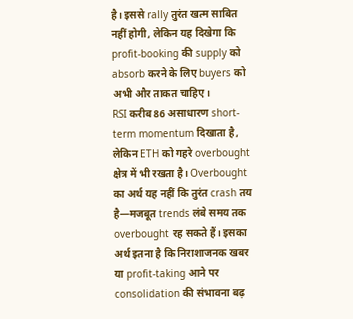है। इससे rally तुरंत खत्म साबित नहीं होगी, लेकिन यह दिखेगा कि profit-booking की supply को absorb करने के लिए buyers को अभी और ताकत चाहिए।
RSI करीब 86 असाधारण short-term momentum दिखाता है, लेकिन ETH को गहरे overbought क्षेत्र में भी रखता है। Overbought का अर्थ यह नहीं कि तुरंत crash तय है—मजबूत trends लंबे समय तक overbought रह सकते हैं। इसका अर्थ इतना है कि निराशाजनक खबर या profit-taking आने पर consolidation की संभावना बढ़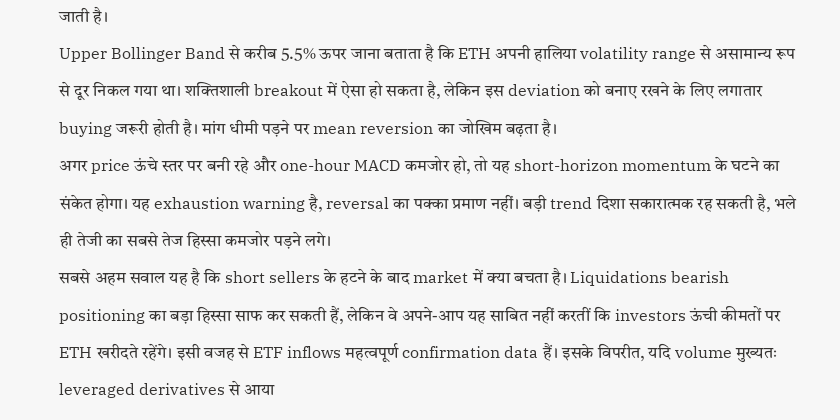जाती है।
Upper Bollinger Band से करीब 5.5% ऊपर जाना बताता है कि ETH अपनी हालिया volatility range से असामान्य रूप से दूर निकल गया था। शक्तिशाली breakout में ऐसा हो सकता है, लेकिन इस deviation को बनाए रखने के लिए लगातार buying जरूरी होती है। मांग धीमी पड़ने पर mean reversion का जोखिम बढ़ता है।
अगर price ऊंचे स्तर पर बनी रहे और one-hour MACD कमजोर हो, तो यह short-horizon momentum के घटने का संकेत होगा। यह exhaustion warning है, reversal का पक्का प्रमाण नहीं। बड़ी trend दिशा सकारात्मक रह सकती है, भले ही तेजी का सबसे तेज हिस्सा कमजोर पड़ने लगे।
सबसे अहम सवाल यह है कि short sellers के हटने के बाद market में क्या बचता है। Liquidations bearish positioning का बड़ा हिस्सा साफ कर सकती हैं, लेकिन वे अपने-आप यह साबित नहीं करतीं कि investors ऊंची कीमतों पर ETH खरीदते रहेंगे। इसी वजह से ETF inflows महत्वपूर्ण confirmation data हैं। इसके विपरीत, यदि volume मुख्यतः leveraged derivatives से आया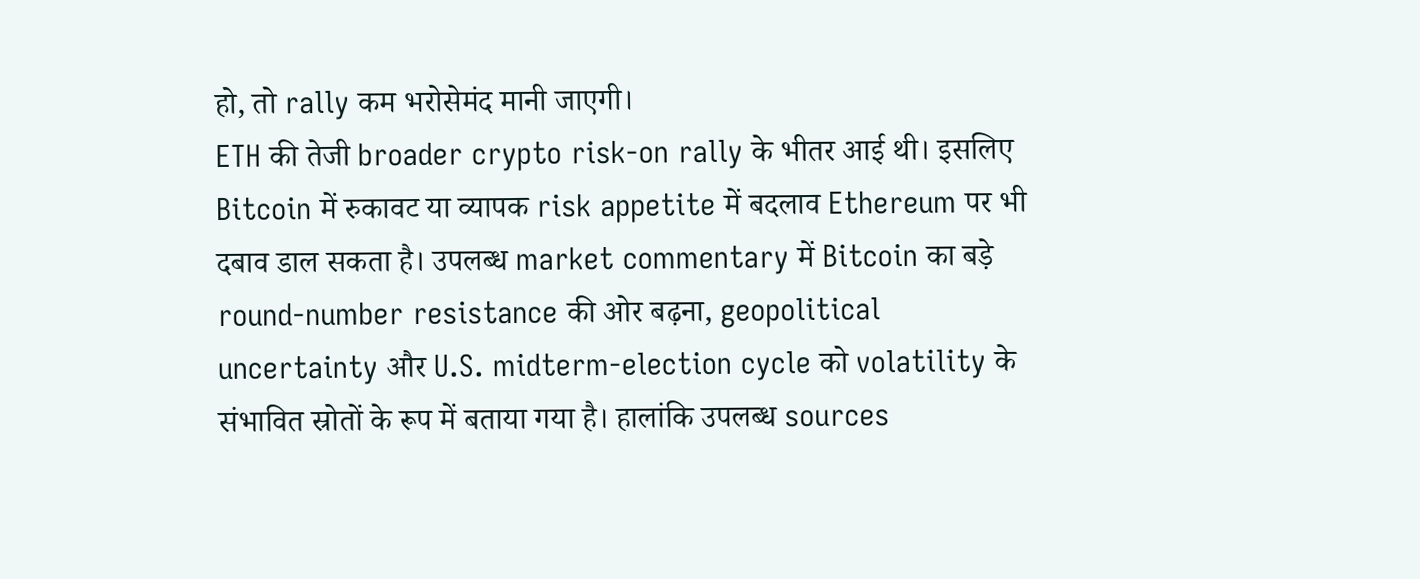हो, तो rally कम भरोसेमंद मानी जाएगी।
ETH की तेजी broader crypto risk-on rally के भीतर आई थी। इसलिए Bitcoin में रुकावट या व्यापक risk appetite में बदलाव Ethereum पर भी दबाव डाल सकता है। उपलब्ध market commentary में Bitcoin का बड़े round-number resistance की ओर बढ़ना, geopolitical uncertainty और U.S. midterm-election cycle को volatility के संभावित स्रोतों के रूप में बताया गया है। हालांकि उपलब्ध sources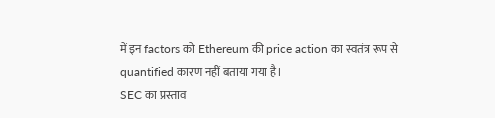में इन factors को Ethereum की price action का स्वतंत्र रूप से quantified कारण नहीं बताया गया है।
SEC का प्रस्ताव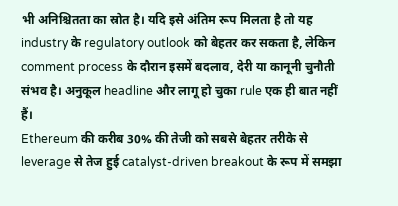भी अनिश्चितता का स्रोत है। यदि इसे अंतिम रूप मिलता है तो यह industry के regulatory outlook को बेहतर कर सकता है, लेकिन comment process के दौरान इसमें बदलाव, देरी या कानूनी चुनौती संभव है। अनुकूल headline और लागू हो चुका rule एक ही बात नहीं हैं।
Ethereum की करीब 30% की तेजी को सबसे बेहतर तरीके से leverage से तेज हुई catalyst-driven breakout के रूप में समझा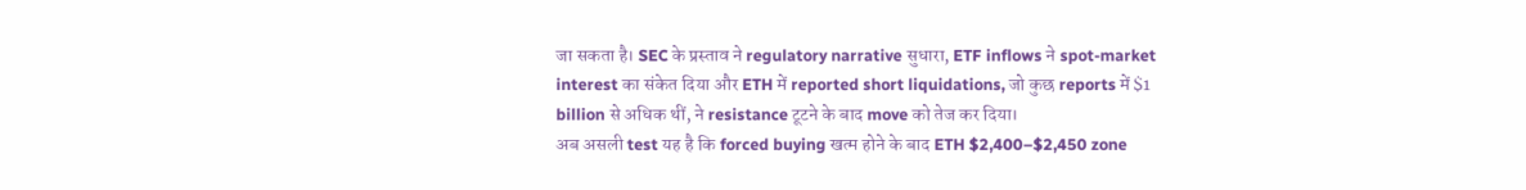जा सकता है। SEC के प्रस्ताव ने regulatory narrative सुधारा, ETF inflows ने spot-market interest का संकेत दिया और ETH में reported short liquidations, जो कुछ reports में $1 billion से अधिक थीं, ने resistance टूटने के बाद move को तेज कर दिया।
अब असली test यह है कि forced buying खत्म होने के बाद ETH $2,400–$2,450 zone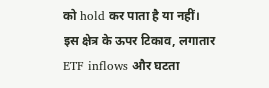को hold कर पाता है या नहीं। इस क्षेत्र के ऊपर टिकाव, लगातार ETF inflows और घटता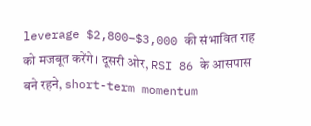leverage $2,800–$3,000 की संभावित राह को मजबूत करेंगे। दूसरी ओर, RSI 86 के आसपास बने रहने, short-term momentum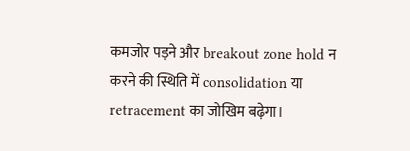कमजोर पड़ने और breakout zone hold न करने की स्थिति में consolidation या retracement का जोखिम बढ़ेगा।